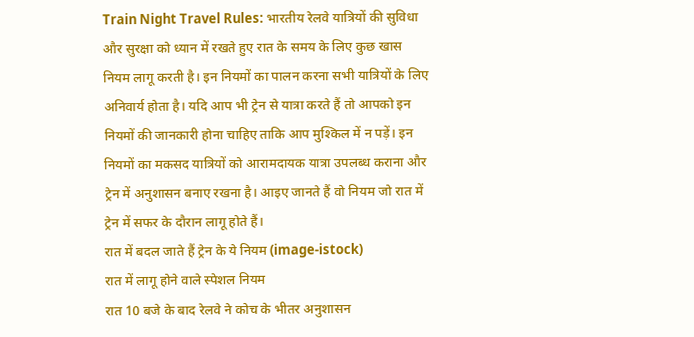Train Night Travel Rules: भारतीय रेलवे यात्रियों की सुविधा और सुरक्षा को ध्यान में रखते हुए रात के समय के लिए कुछ खास नियम लागू करती है। इन नियमों का पालन करना सभी यात्रियों के लिए अनिवार्य होता है। यदि आप भी ट्रेन से यात्रा करते हैं तो आपको इन नियमों की जानकारी होना चाहिए ताकि आप मुश्किल में न पड़ें। इन नियमों का मकसद यात्रियों को आरामदायक यात्रा उपलब्ध कराना और ट्रेन में अनुशासन बनाए रखना है। आइए जानते हैं वो नियम जो रात में ट्रेन में सफर के दौरान लागू होते हैं।
रात में बदल जाते हैं ट्रेन के ये नियम (image-istock)
रात में लागू होने वाले स्पेशल नियम
रात 10 बजे के बाद रेलवे ने कोच के भीतर अनुशासन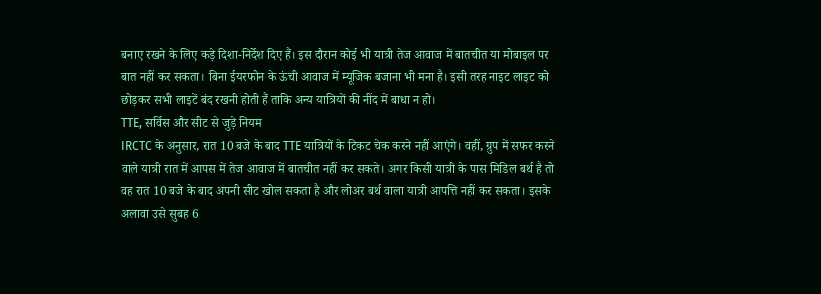बनाए रखने के लिए कड़े दिशा-निर्देश दिए हैं। इस दौरान कोई भी यात्री तेज आवाज में बातचीत या मोबाइल पर बात नहीं कर सकता। बिना ईयरफोन के ऊंची आवाज में म्यूजिक बजाना भी मना है। इसी तरह नाइट लाइट को छोड़कर सभी लाइटें बंद रखनी होती हैं ताकि अन्य यात्रियों की नींद में बाधा न हो।
TTE, सर्विस और सीट से जुड़े नियम
IRCTC के अनुसार, रात 10 बजे के बाद TTE यात्रियों के टिकट चेक करने नहीं आएंगे। वहीं, ग्रुप में सफर करने वाले यात्री रात में आपस में तेज आवाज में बातचीत नहीं कर सकते। अगर किसी यात्री के पास मिडिल बर्थ है तो वह रात 10 बजे के बाद अपनी सीट खोल सकता है और लोअर बर्थ वाला यात्री आपत्ति नहीं कर सकता। इसके अलावा उसे सुबह 6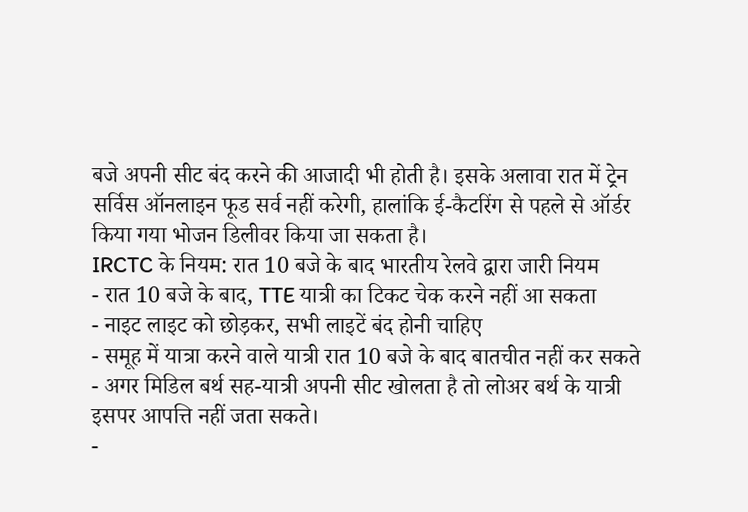बजे अपनी सीट बंद करने की आजादी भी होती है। इसके अलावा रात में ट्रेन सर्विस ऑनलाइन फूड सर्व नहीं करेगी, हालांकि ई-कैटरिंग से पहले से ऑर्डर किया गया भोजन डिलीवर किया जा सकता है।
IRCTC के नियम: रात 10 बजे के बाद भारतीय रेलवे द्वारा जारी नियम
- रात 10 बजे के बाद, TTE यात्री का टिकट चेक करने नहीं आ सकता
- नाइट लाइट को छोड़कर, सभी लाइटें बंद होनी चाहिए
- समूह में यात्रा करने वाले यात्री रात 10 बजे के बाद बातचीत नहीं कर सकते
- अगर मिडिल बर्थ सह-यात्री अपनी सीट खोलता है तो लोअर बर्थ के यात्री इसपर आपत्ति नहीं जता सकते।
-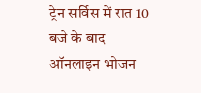ट्रेन सर्विस में रात 10 बजे के बाद ऑनलाइन भोजन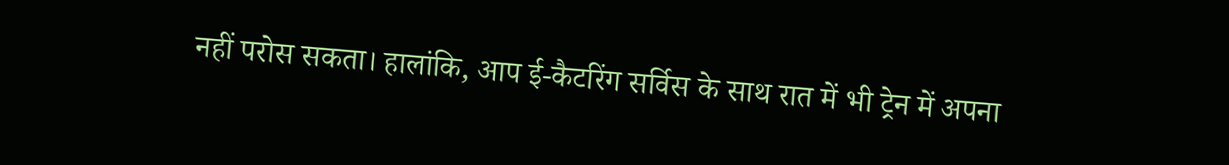नहीं परोस सकता। हालांकि, आप ई-कैटरिंग सर्विस के साथ रात में भी ट्रेन में अपना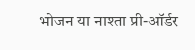भोजन या नाश्ता प्री-ऑर्डर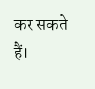कर सकते हैं।